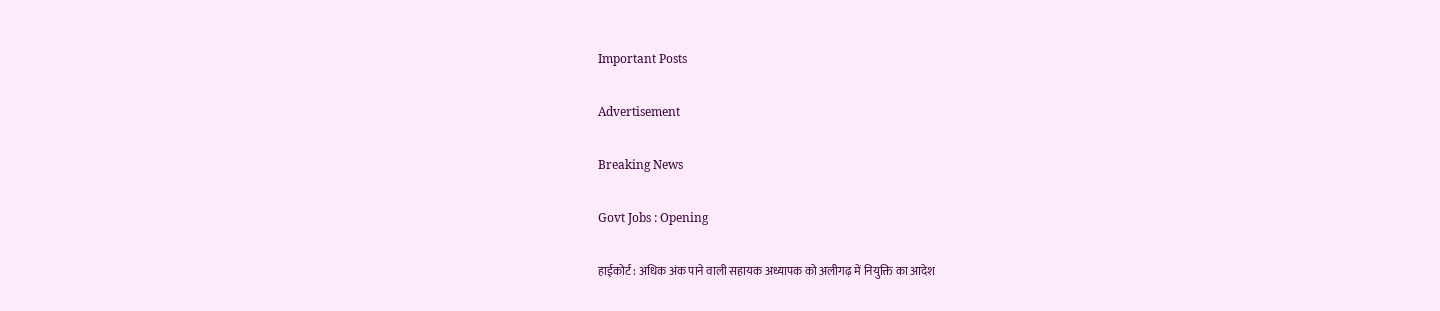Important Posts

Advertisement

Breaking News

Govt Jobs : Opening

हाईकोर्ट : अधिक अंक पाने वाली सहायक अध्यापक को अलीगढ़ में नियुक्ति का आदेश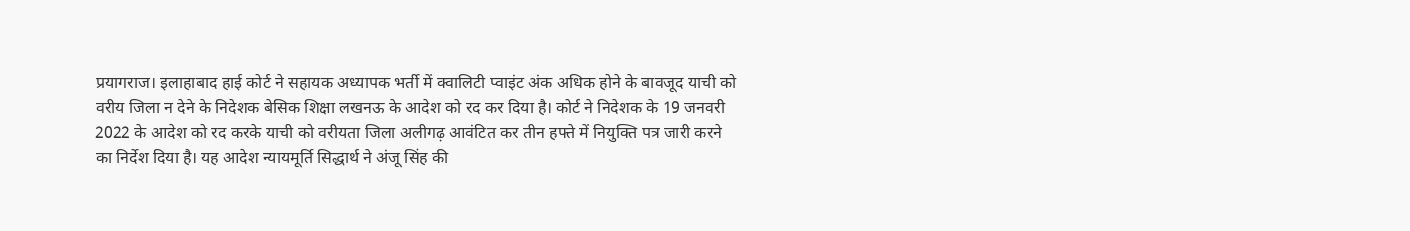प्रयागराज। इलाहाबाद हाई कोर्ट ने सहायक अध्यापक भर्ती में क्वालिटी प्वाइंट अंक अधिक होने के बावजूद याची को वरीय जिला न देने के निदेशक बेसिक शिक्षा लखनऊ के आदेश को रद कर दिया है। कोर्ट ने निदेशक के 19 जनवरी 2022 के आदेश को रद करके याची को वरीयता जिला अलीगढ़ आवंटित कर तीन हफ्ते में नियुक्ति पत्र जारी करने का निर्देश दिया है। यह आदेश न्यायमूर्ति सिद्धार्थ ने अंजू सिंह की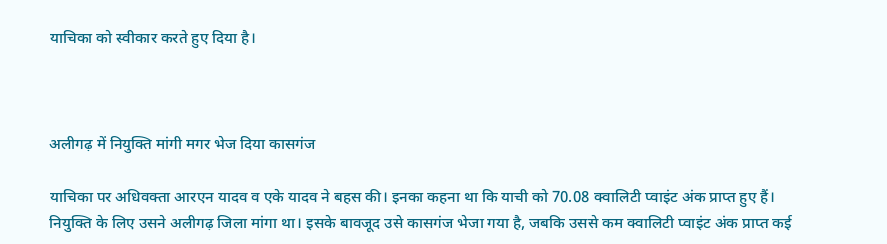याचिका को स्वीकार करते हुए दिया है।



अलीगढ़ में नियुक्ति मांगी मगर भेज दिया कासगंज

याचिका पर अधिवक्ता आरएन यादव व एके यादव ने बहस की। इनका कहना था कि याची को 70.08 क्वालिटी प्वाइंट अंक प्राप्त हुए हैं। नियुक्ति के लिए उसने अलीगढ़ जिला मांगा था। इसके बावजूद उसे कासगंज भेजा गया है, जबकि उससे कम क्वालिटी प्वाइंट अंक प्राप्त कई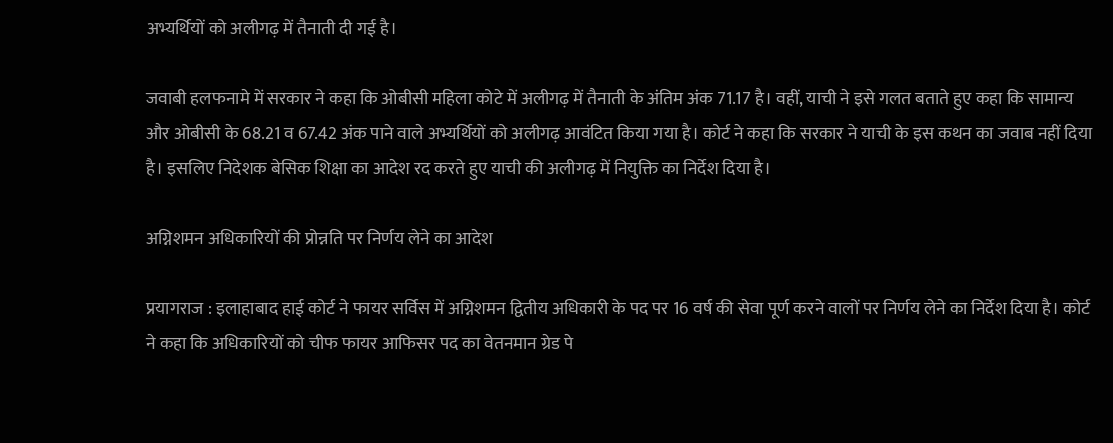अभ्यर्थियों को अलीगढ़ में तैनाती दी गई है।

जवाबी हलफनामे में सरकार ने कहा कि ओबीसी महिला कोटे में अलीगढ़ में तैनाती के अंतिम अंक 71.17 है। वहीं, याची ने इसे गलत बताते हुए कहा कि सामान्य और ओबीसी के 68.21 व 67.42 अंक पाने वाले अभ्यर्थियों को अलीगढ़ आवंटित किया गया है। कोर्ट ने कहा कि सरकार ने याची के इस कथन का जवाब नहीं दिया है। इसलिए निदेशक बेसिक शिक्षा का आदेश रद करते हुए याची की अलीगढ़ में नियुक्ति का निर्देश दिया है।

अग्निशमन अधिकारियों की प्रोन्नति पर निर्णय लेने का आदेश

प्रयागराज : इलाहाबाद हाई कोर्ट ने फायर सर्विस में अग्निशमन द्वितीय अधिकारी के पद पर 16 वर्ष की सेवा पूर्ण करने वालों पर निर्णय लेने का निर्देश दिया है। कोर्ट ने कहा कि अधिकारियों को चीफ फायर आफिसर पद का वेतनमान ग्रेड पे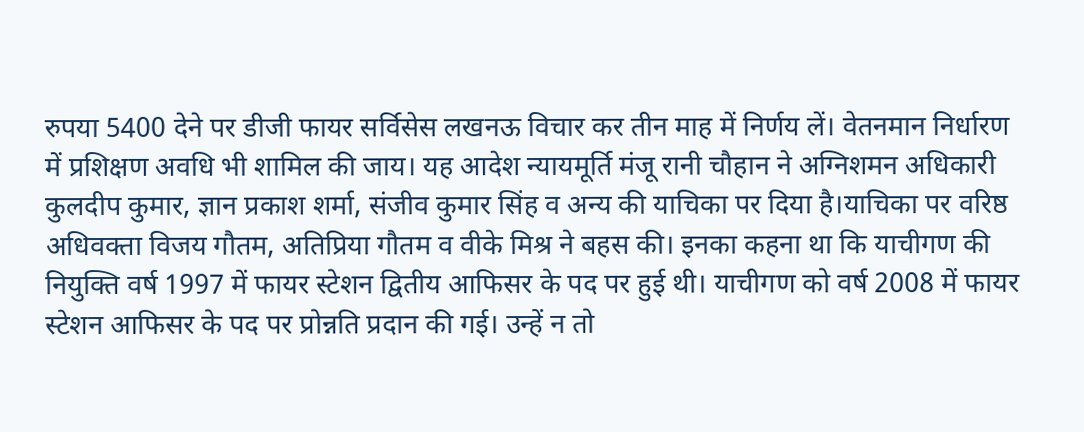रुपया 5400 देने पर डीजी फायर सर्विसेस लखनऊ विचार कर तीन माह में निर्णय लें। वेतनमान निर्धारण में प्रशिक्षण अवधि भी शामिल की जाय। यह आदेश न्यायमूर्ति मंजू रानी चौहान ने अग्निशमन अधिकारी कुलदीप कुमार, ज्ञान प्रकाश शर्मा, संजीव कुमार सिंह व अन्य की याचिका पर दिया है।याचिका पर वरिष्ठ अधिवक्ता विजय गौतम, अतिप्रिया गौतम व वीके मिश्र ने बहस की। इनका कहना था कि याचीगण की नियुक्ति वर्ष 1997 में फायर स्टेशन द्वितीय आफिसर के पद पर हुई थी। याचीगण को वर्ष 2008 में फायर स्टेशन आफिसर के पद पर प्रोन्नति प्रदान की गई। उन्हें न तो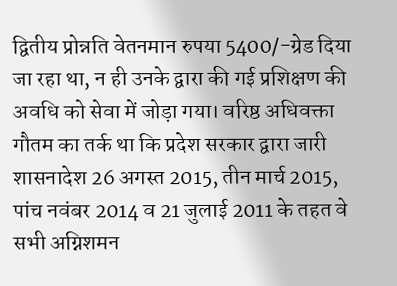द्वितीय प्रोन्नति वेतनमान रुपया 5400/-ग्रेड दिया जा रहा था, न ही उनके द्वारा की गई प्रशिक्षण की अवधि को सेवा में जोड़ा गया। वरिष्ठ अधिवक्ता गौतम का तर्क था कि प्रदेश सरकार द्वारा जारी शासनादेश 26 अगस्त 2015, तीन मार्च 2015, पांच नवंबर 2014 व 21 जुलाई 2011 के तहत वे सभी अग्निशमन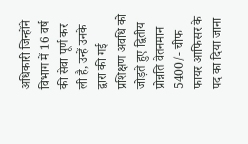अधिकारी जिन्होंने विभाग में 16 वर्ष की सेवा पूर्ण कर ली है, उन्हें उनके द्वारा की गई प्रशिक्षण अवधि को जोड़ते हुए द्वितीय प्रोन्नति वेतनमान 5400/- चीफ फायर आफिसर के पद का दिया जाना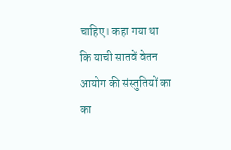चाहिए। कहा गया था कि याची सातवें वेतन आयोग की संस्तुतियों का का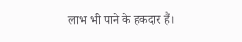लाभ भी पाने के हकदार हैं।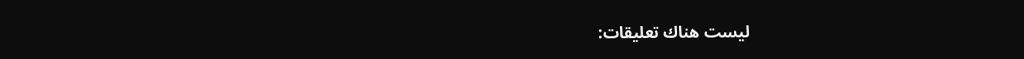ليست هناك تعليقات: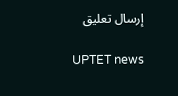إرسال تعليق

UPTET news